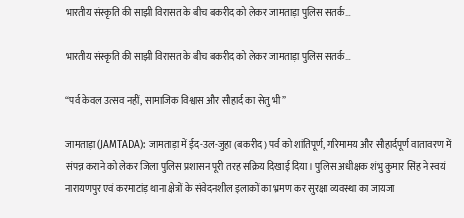भारतीय संस्कृति की साझी विरासत के बीच बकरीद को लेकर जामताड़ा पुलिस सतर्क…

भारतीय संस्कृति की साझी विरासत के बीच बकरीद को लेकर जामताड़ा पुलिस सतर्क…

“पर्व केवल उत्सव नहीं, सामाजिक विश्वास और सौहार्द का सेतु भी”

जामताड़ा(JAMTADA): जामताड़ा में ईद-उल-जुहा (बकरीद) पर्व को शांतिपूर्ण, गरिमामय और सौहार्दपूर्ण वातावरण में संपन्न कराने को लेकर जिला पुलिस प्रशासन पूरी तरह सक्रिय दिखाई दिया। पुलिस अधीक्षक शंभु कुमार सिंह ने स्वयं नारायणपुर एवं करमाटांड़ थाना क्षेत्रों के संवेदनशील इलाकों का भ्रमण कर सुरक्षा व्यवस्था का जायजा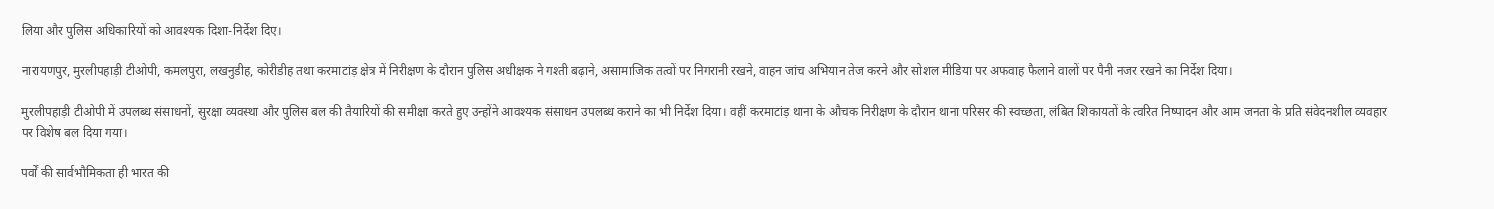लिया और पुलिस अधिकारियों को आवश्यक दिशा-निर्देश दिए।

नारायणपुर, मुरलीपहाड़ी टीओपी, कमलपुरा, लखनुडीह, कोरीडीह तथा करमाटांड़ क्षेत्र में निरीक्षण के दौरान पुलिस अधीक्षक ने गश्ती बढ़ाने, असामाजिक तत्वों पर निगरानी रखने, वाहन जांच अभियान तेज करने और सोशल मीडिया पर अफवाह फैलाने वालों पर पैनी नजर रखने का निर्देश दिया।

मुरलीपहाड़ी टीओपी में उपलब्ध संसाधनों, सुरक्षा व्यवस्था और पुलिस बल की तैयारियों की समीक्षा करते हुए उन्होंने आवश्यक संसाधन उपलब्ध कराने का भी निर्देश दिया। वहीं करमाटांड़ थाना के औचक निरीक्षण के दौरान थाना परिसर की स्वच्छता, लंबित शिकायतों के त्वरित निष्पादन और आम जनता के प्रति संवेदनशील व्यवहार पर विशेष बल दिया गया।

पर्वों की सार्वभौमिकता ही भारत की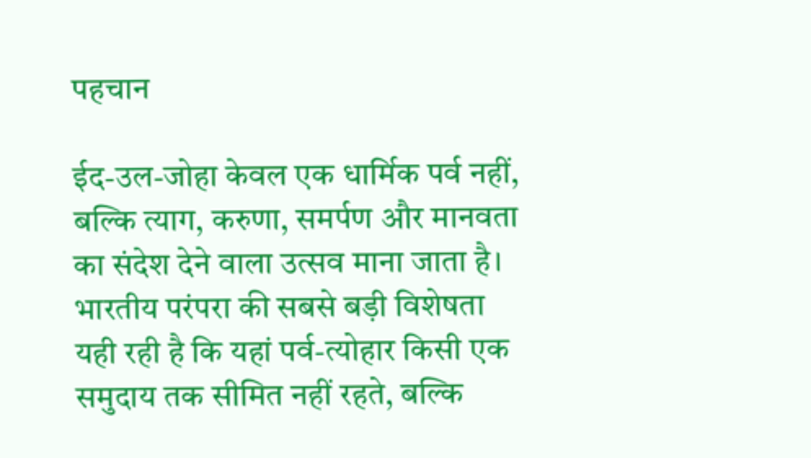पहचान

ईद-उल-जोहा केवल एक धार्मिक पर्व नहीं, बल्कि त्याग, करुणा, समर्पण और मानवता का संदेश देने वाला उत्सव माना जाता है। भारतीय परंपरा की सबसे बड़ी विशेषता यही रही है कि यहां पर्व-त्योहार किसी एक समुदाय तक सीमित नहीं रहते, बल्कि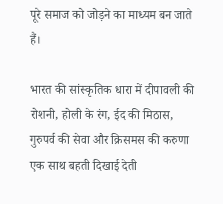पूरे समाज को जोड़ने का माध्यम बन जाते हैं।

भारत की सांस्कृतिक धारा में दीपावली की रोशनी, होली के रंग, ईद की मिठास, गुरुपर्व की सेवा और क्रिसमस की करुणा एक साथ बहती दिखाई देती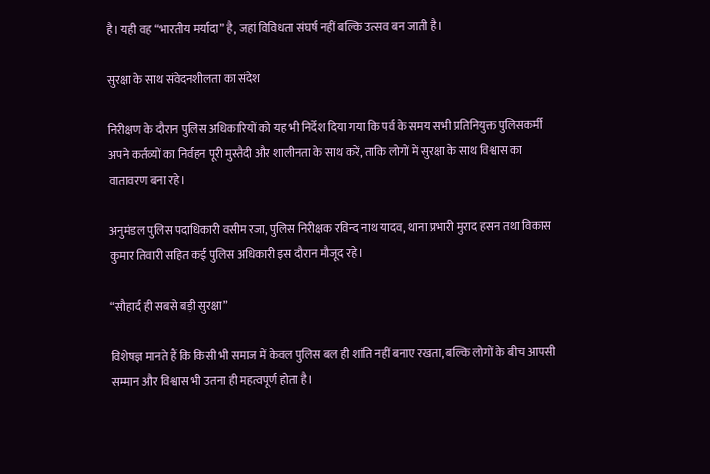है। यही वह “भारतीय मर्यादा” है, जहां विविधता संघर्ष नहीं बल्कि उत्सव बन जाती है।

सुरक्षा के साथ संवेदनशीलता का संदेश

निरीक्षण के दौरान पुलिस अधिकारियों को यह भी निर्देश दिया गया कि पर्व के समय सभी प्रतिनियुक्त पुलिसकर्मी अपने कर्तव्यों का निर्वहन पूरी मुस्तैदी और शालीनता के साथ करें, ताकि लोगों में सुरक्षा के साथ विश्वास का वातावरण बना रहे।

अनुमंडल पुलिस पदाधिकारी वसीम रजा, पुलिस निरीक्षक रविन्द नाथ यादव, थाना प्रभारी मुराद हसन तथा विकास कुमार तिवारी सहित कई पुलिस अधिकारी इस दौरान मौजूद रहे।

“सौहार्द ही सबसे बड़ी सुरक्षा”

विशेषज्ञ मानते हैं कि किसी भी समाज में केवल पुलिस बल ही शांति नहीं बनाए रखता, बल्कि लोगों के बीच आपसी सम्मान और विश्वास भी उतना ही महत्वपूर्ण होता है।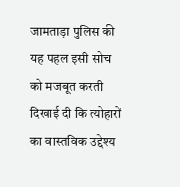जामताड़ा पुलिस की यह पहल इसी सोच को मजबूत करती दिखाई दी कि त्योहारों का वास्तविक उद्देश्य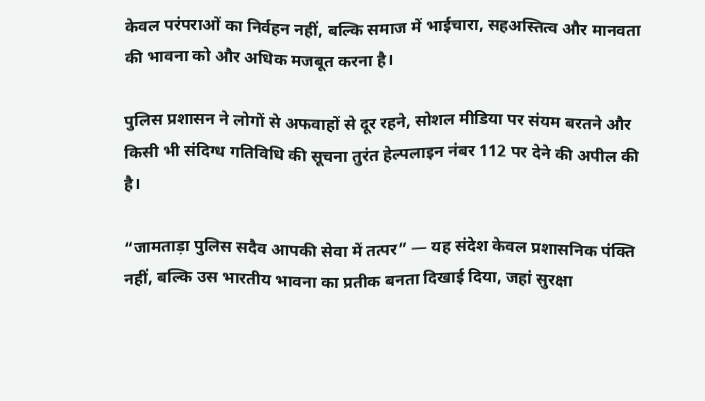केवल परंपराओं का निर्वहन नहीं, बल्कि समाज में भाईचारा, सहअस्तित्व और मानवता की भावना को और अधिक मजबूत करना है।

पुलिस प्रशासन ने लोगों से अफवाहों से दूर रहने, सोशल मीडिया पर संयम बरतने और किसी भी संदिग्ध गतिविधि की सूचना तुरंत हेल्पलाइन नंबर 112 पर देने की अपील की है।

“जामताड़ा पुलिस सदैव आपकी सेवा में तत्पर” — यह संदेश केवल प्रशासनिक पंक्ति नहीं, बल्कि उस भारतीय भावना का प्रतीक बनता दिखाई दिया, जहां सुरक्षा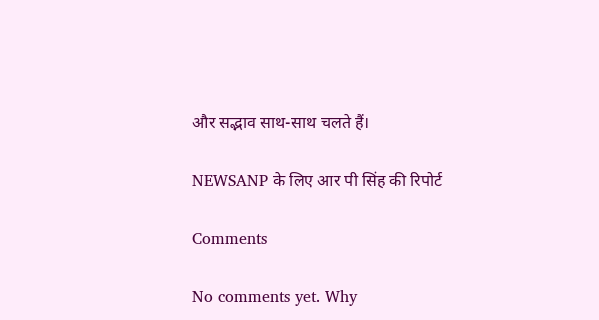और सद्भाव साथ-साथ चलते हैं।

NEWSANP के लिए आर पी सिंह की रिपोर्ट

Comments

No comments yet. Why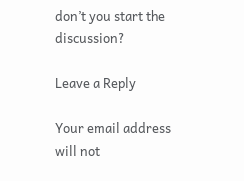don’t you start the discussion?

Leave a Reply

Your email address will not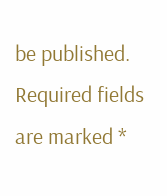be published. Required fields are marked *